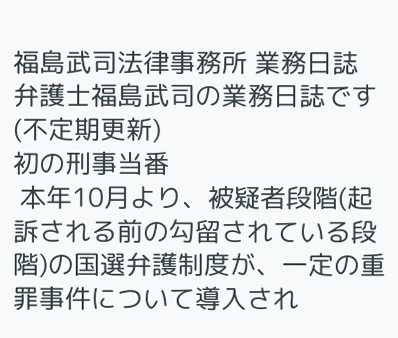福島武司法律事務所 業務日誌
弁護士福島武司の業務日誌です(不定期更新)
初の刑事当番
 本年10月より、被疑者段階(起訴される前の勾留されている段階)の国選弁護制度が、一定の重罪事件について導入され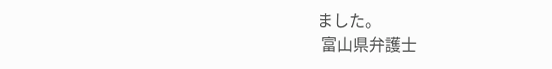ました。
 富山県弁護士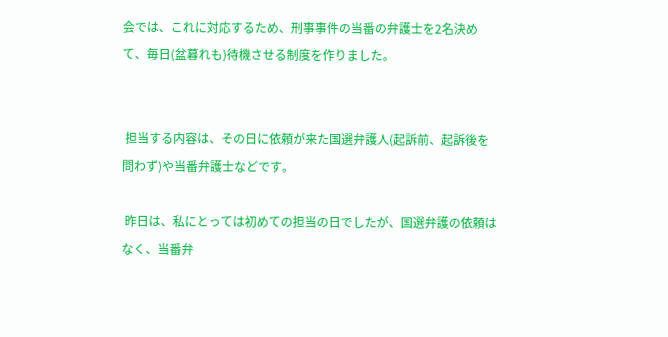会では、これに対応するため、刑事事件の当番の弁護士を2名決めて、毎日(盆暮れも)待機させる制度を作りました。


 担当する内容は、その日に依頼が来た国選弁護人(起訴前、起訴後を問わず)や当番弁護士などです。

 昨日は、私にとっては初めての担当の日でしたが、国選弁護の依頼はなく、当番弁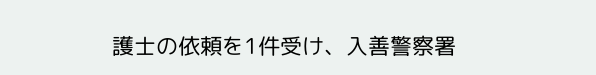護士の依頼を1件受け、入善警察署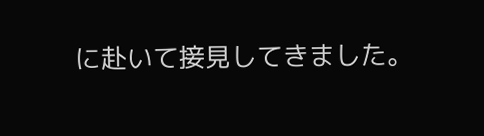に赴いて接見してきました。